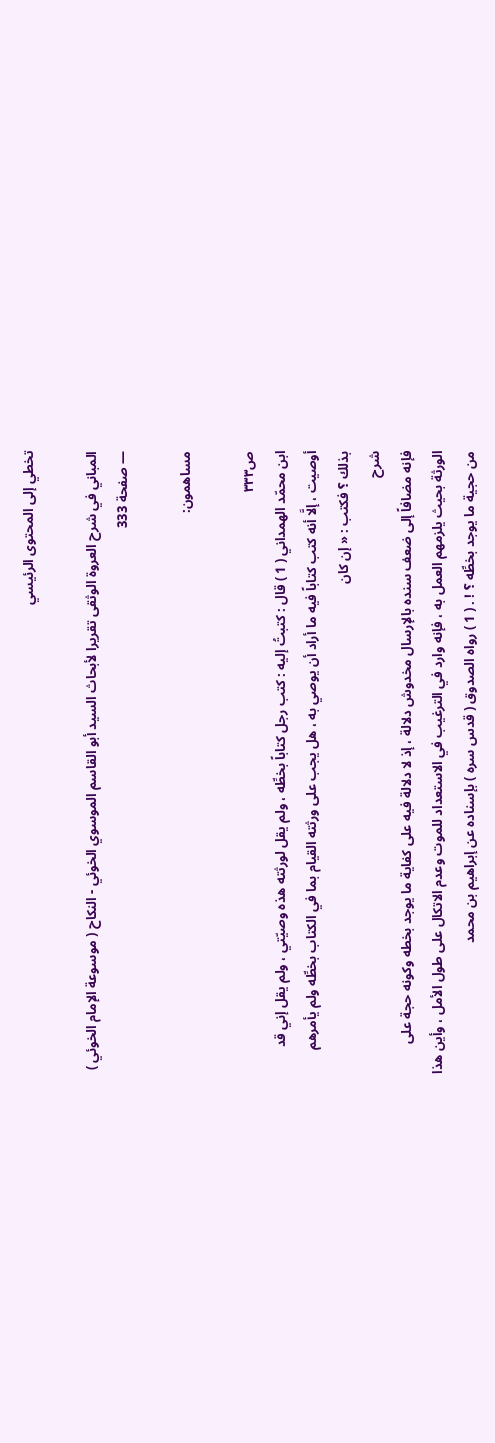تخطي إلى المحتوى الرئيسي

المباني في شرح العروة الوثقى تقريرا لأبحاث السيد أبو القاسم الموسوي الخوئي - النكاح ( موسوعة الإمام الخوئي ) — صفحة 333

مساهمون:

ص٣٣٣
ابن محمّد الهمداني ( 1 ) قال : كتبتُ إليه : كتب رجل كتاباً بخطِّه ، ولم يقل لورثته هذه وصيّتي ، ولم يقل إني قد أوصيت ، إلَّا أنه كتب كتاباً فيه ما أراد أن يوصي به ، هل يجب على ورثته القيام بما في الكتاب بخطِّه ولم يأمرهم بذلك ؟ فكتب : « إن كان
شرح
فإنه مضافاً إلى ضعف سنده بالإرسال مخدوش دلالة ، إذ لا دلالة فيه على كفاية ما يوجد بخطه وكونه حجة على الورثة بحيث يلزمهم العمل به ، فإنه وارد في الترغيب في الاستعداد للموت وعدم الاتكال على طول الأمل ، وأين هذا من حجية ما يوجد بخطِّه ؟ ! . ( 1 ) رواه الصدوق ( قدس سره ) بإسناده عن إبراهيم بن محمد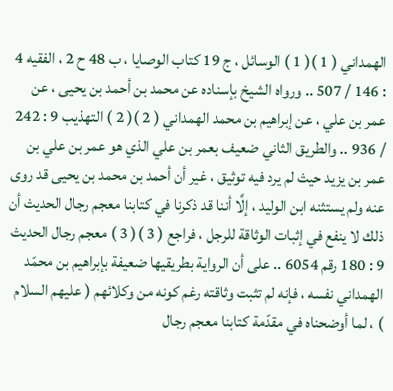الهمداني ( 1 )( 1 ) الوسائل ، ج 19 كتاب الوصايا ، ب 48 ح 2 ، الفقيه 4 : 146 / 507 .. ورواه الشيخ بإسناده عن محمد بن أحمد بن يحيى ، عن عمر بن علي ، عن إبراهيم بن محمد الهمداني ( 2 )( 2 ) التهذيب 9 : 242 / 936 .. والطريق الثاني ضعيف بعمر بن علي الذي هو عمر بن علي بن عمر بن يزيد حيث لم يرد فيه توثيق ، غير أن أحمد بن محمد بن يحيى قد روى عنه ولم يستثنه ابن الوليد ، إلَّا أننا قد ذكرنا في كتابنا معجم رجال الحديث أن ذلك لا ينفع في إثبات الوثاقة للرجل ، فراجع ( 3 )( 3 ) معجم رجال الحديث 9 : 180 رقم 6054 .. على أن الرواية بطريقيها ضعيفة بإبراهيم بن محمّد الهمداني نفسه ، فإنه لم تثبت وثاقته رغم كونه من وكلائهم ( عليهم السلام ) ، لما أوضحناه في مقدّمة كتابنا معجم رجال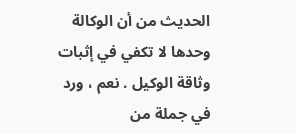الحديث من أن الوكالة وحدها لا تكفي في إثبات وثاقة الوكيل . نعم ، ورد في جملة من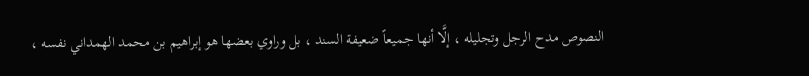النصوص مدح الرجل وتجليله ، إلَّا أنها جميعاً ضعيفة السند ، بل وراوي بعضها هو إبراهيم بن محمد الهمداني نفسه ،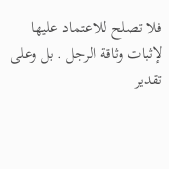فلا تصلح للاعتماد عليها لإثبات وثاقة الرجل . بل وعلى تقدير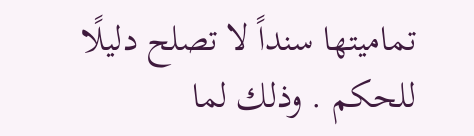تماميتها سنداً لا تصلح دليلًا للحكم . وذلك لما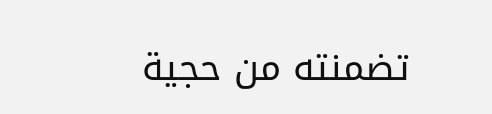تضمنته من حجية